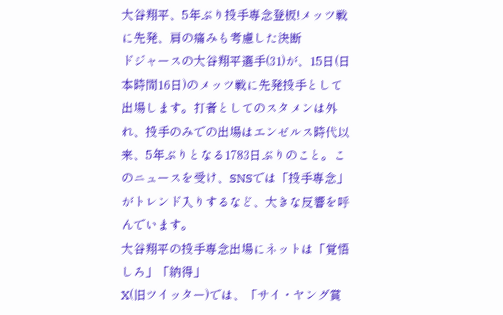大谷翔平、5年ぶり投手専念登板!メッツ戦に先発、肩の痛みも考慮した決断
ドジャースの大谷翔平選手(31)が、15日(日本時間16日)のメッツ戦に先発投手として出場します。打者としてのスタメンは外れ、投手のみでの出場はエンゼルス時代以来、5年ぶりとなる1783日ぶりのこと。このニュースを受け、SNSでは「投手専念」がトレンド入りするなど、大きな反響を呼んでいます。
大谷翔平の投手専念出場にネットは「覚悟しろ」「納得」
X(旧ツイッター)では、「サイ・ヤング賞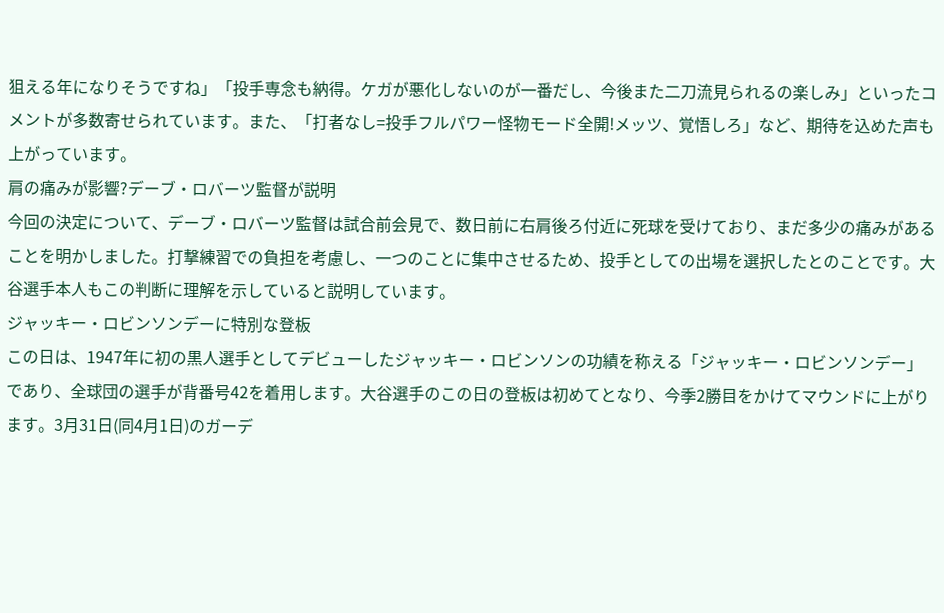狙える年になりそうですね」「投手専念も納得。ケガが悪化しないのが一番だし、今後また二刀流見られるの楽しみ」といったコメントが多数寄せられています。また、「打者なし=投手フルパワー怪物モード全開!メッツ、覚悟しろ」など、期待を込めた声も上がっています。
肩の痛みが影響?デーブ・ロバーツ監督が説明
今回の決定について、デーブ・ロバーツ監督は試合前会見で、数日前に右肩後ろ付近に死球を受けており、まだ多少の痛みがあることを明かしました。打撃練習での負担を考慮し、一つのことに集中させるため、投手としての出場を選択したとのことです。大谷選手本人もこの判断に理解を示していると説明しています。
ジャッキー・ロビンソンデーに特別な登板
この日は、1947年に初の黒人選手としてデビューしたジャッキー・ロビンソンの功績を称える「ジャッキー・ロビンソンデー」であり、全球団の選手が背番号42を着用します。大谷選手のこの日の登板は初めてとなり、今季2勝目をかけてマウンドに上がります。3月31日(同4月1日)のガーデ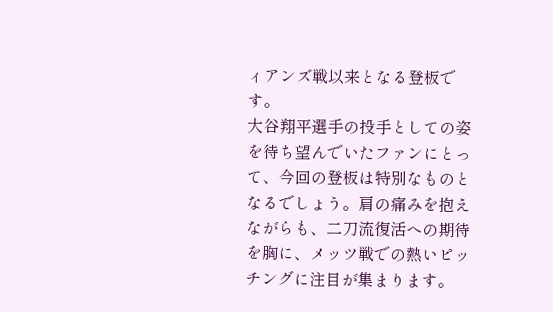ィアンズ戦以来となる登板です。
大谷翔平選手の投手としての姿を待ち望んでいたファンにとって、今回の登板は特別なものとなるでしょう。肩の痛みを抱えながらも、二刀流復活への期待を胸に、メッツ戦での熱いピッチングに注目が集まります。